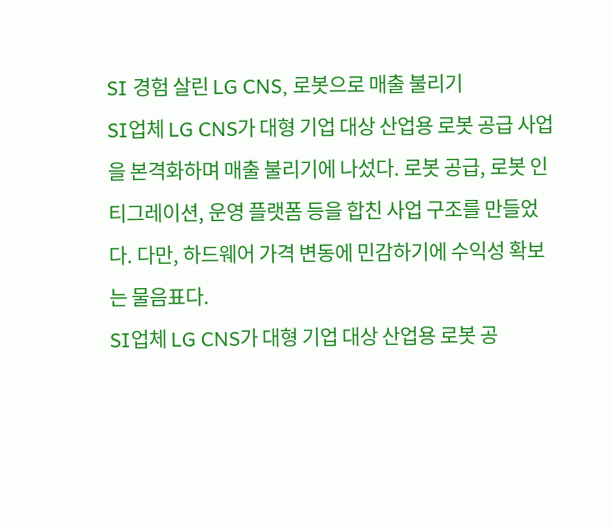SI 경험 살린 LG CNS, 로봇으로 매출 불리기
SI업체 LG CNS가 대형 기업 대상 산업용 로봇 공급 사업을 본격화하며 매출 불리기에 나섰다. 로봇 공급, 로봇 인티그레이션, 운영 플랫폼 등을 합친 사업 구조를 만들었다. 다만, 하드웨어 가격 변동에 민감하기에 수익성 확보는 물음표다.
SI업체 LG CNS가 대형 기업 대상 산업용 로봇 공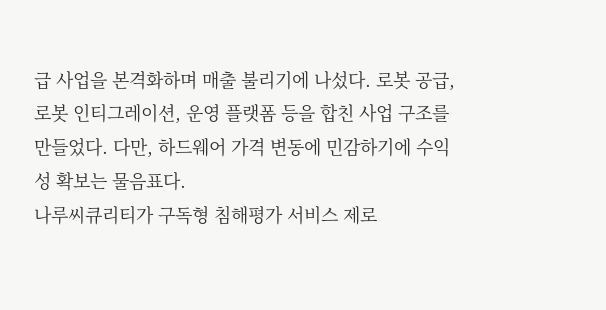급 사업을 본격화하며 매출 불리기에 나섰다. 로봇 공급, 로봇 인티그레이션, 운영 플랫폼 등을 합친 사업 구조를 만들었다. 다만, 하드웨어 가격 변동에 민감하기에 수익성 확보는 물음표다.
나루씨큐리티가 구독형 침해평가 서비스 제로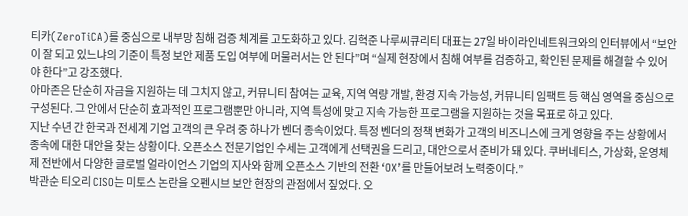티카(ZeroTiCA)를 중심으로 내부망 침해 검증 체계를 고도화하고 있다. 김혁준 나루씨큐리티 대표는 27일 바이라인네트워크와의 인터뷰에서 “보안이 잘 되고 있느냐의 기준이 특정 보안 제품 도입 여부에 머물러서는 안 된다”며 “실제 현장에서 침해 여부를 검증하고, 확인된 문제를 해결할 수 있어야 한다”고 강조했다.
아마존은 단순히 자금을 지원하는 데 그치지 않고, 커뮤니티 참여는 교육, 지역 역량 개발, 환경 지속 가능성, 커뮤니티 임팩트 등 핵심 영역을 중심으로 구성된다. 그 안에서 단순히 효과적인 프로그램뿐만 아니라, 지역 특성에 맞고 지속 가능한 프로그램을 지원하는 것을 목표로 하고 있다.
지난 수년 간 한국과 전세계 기업 고객의 큰 우려 중 하나가 벤더 종속이었다. 특정 벤더의 정책 변화가 고객의 비즈니스에 크게 영향을 주는 상황에서 종속에 대한 대안을 찾는 상황이다. 오픈소스 전문기업인 수세는 고객에게 선택권을 드리고, 대안으로서 준비가 돼 있다. 쿠버네티스, 가상화, 운영체제 전반에서 다양한 글로벌 얼라이언스 기업의 지사와 함께 오픈소스 기반의 전환 ‘OX’를 만들어보려 노력중이다.”
박관순 티오리 CISO는 미토스 논란을 오펜시브 보안 현장의 관점에서 짚었다. 오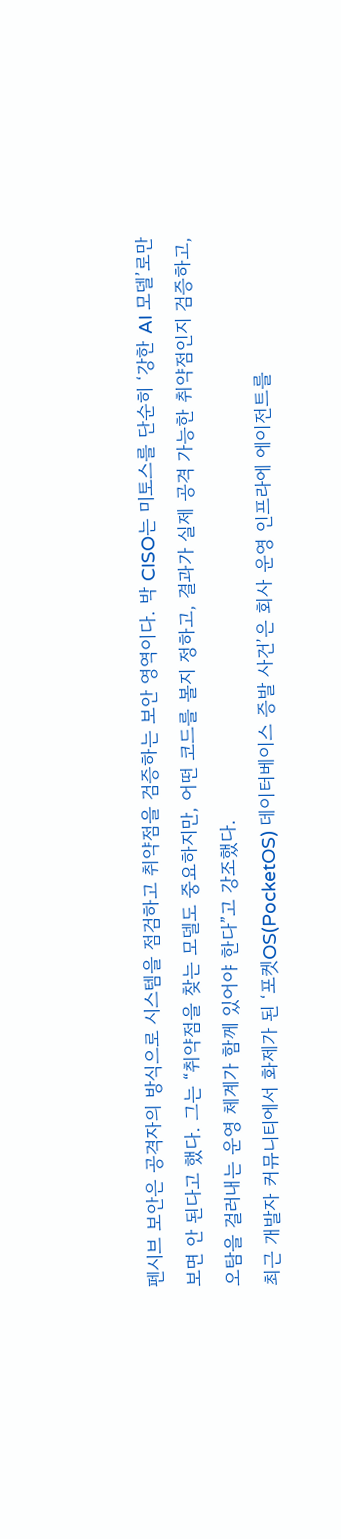펜시브 보안은 공격자의 방식으로 시스템을 점검하고 취약점을 검증하는 보안 영역이다. 박 CISO는 미토스를 단순히 ‘강한 AI 모델’로만 보면 안 된다고 했다. 그는 “취약점을 찾는 모델도 중요하지만, 어떤 코드를 볼지 정하고, 결과가 실제 공격 가능한 취약점인지 검증하고, 오탐을 걸러내는 운영 체계가 함께 있어야 한다”고 강조했다.
최근 개발자 커뮤니티에서 화제가 된 ‘포켓OS(PocketOS) 데이터베이스 증발 사건’은 회사 운영 인프라에 에이전트를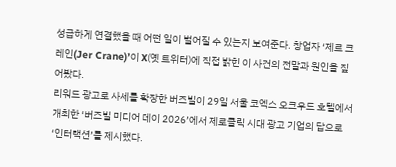성급하게 연결했을 때 어떤 일이 벌어질 수 있는지 보여준다. 창업자 ‘제르 크레인(Jer Crane)’이 X(옛 트위터)에 직접 밝힌 이 사건의 전말과 원인을 짚어봤다.
리워드 광고로 사세를 확장한 버즈빌이 29일 서울 코엑스 오크우드 호텔에서 개최한 ‘버즈빌 미디어 데이 2026’에서 제로클릭 시대 광고 기업의 답으로 ‘인터랙션’를 제시했다.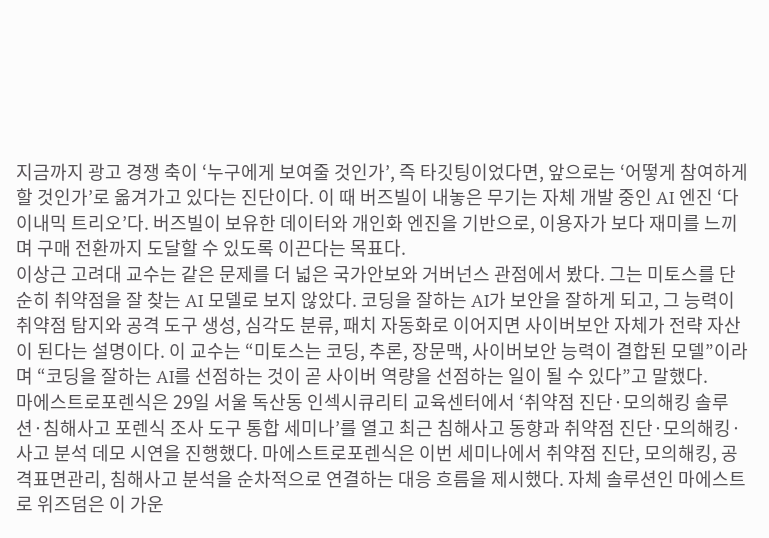지금까지 광고 경쟁 축이 ‘누구에게 보여줄 것인가’, 즉 타깃팅이었다면, 앞으로는 ‘어떻게 참여하게 할 것인가’로 옮겨가고 있다는 진단이다. 이 때 버즈빌이 내놓은 무기는 자체 개발 중인 AI 엔진 ‘다이내믹 트리오’다. 버즈빌이 보유한 데이터와 개인화 엔진을 기반으로, 이용자가 보다 재미를 느끼며 구매 전환까지 도달할 수 있도록 이끈다는 목표다.
이상근 고려대 교수는 같은 문제를 더 넓은 국가안보와 거버넌스 관점에서 봤다. 그는 미토스를 단순히 취약점을 잘 찾는 AI 모델로 보지 않았다. 코딩을 잘하는 AI가 보안을 잘하게 되고, 그 능력이 취약점 탐지와 공격 도구 생성, 심각도 분류, 패치 자동화로 이어지면 사이버보안 자체가 전략 자산이 된다는 설명이다. 이 교수는 “미토스는 코딩, 추론, 장문맥, 사이버보안 능력이 결합된 모델”이라며 “코딩을 잘하는 AI를 선점하는 것이 곧 사이버 역량을 선점하는 일이 될 수 있다”고 말했다.
마에스트로포렌식은 29일 서울 독산동 인섹시큐리티 교육센터에서 ‘취약점 진단·모의해킹 솔루션·침해사고 포렌식 조사 도구 통합 세미나’를 열고 최근 침해사고 동향과 취약점 진단·모의해킹·사고 분석 데모 시연을 진행했다. 마에스트로포렌식은 이번 세미나에서 취약점 진단, 모의해킹, 공격표면관리, 침해사고 분석을 순차적으로 연결하는 대응 흐름을 제시했다. 자체 솔루션인 마에스트로 위즈덤은 이 가운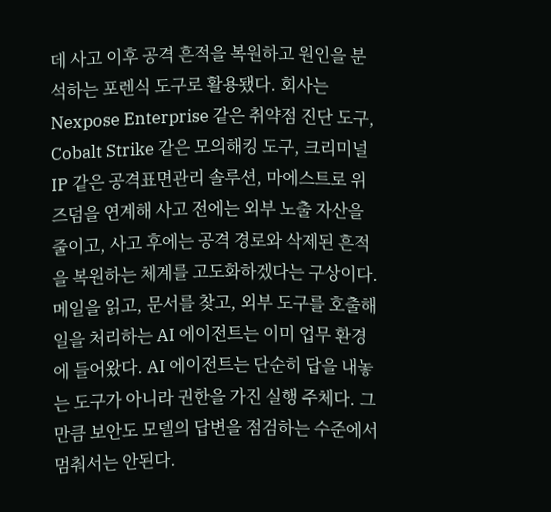데 사고 이후 공격 흔적을 복원하고 원인을 분석하는 포렌식 도구로 활용됐다. 회사는 Nexpose Enterprise 같은 취약점 진단 도구, Cobalt Strike 같은 모의해킹 도구, 크리미널IP 같은 공격표면관리 솔루션, 마에스트로 위즈덤을 연계해 사고 전에는 외부 노출 자산을 줄이고, 사고 후에는 공격 경로와 삭제된 흔적을 복원하는 체계를 고도화하겠다는 구상이다.
메일을 읽고, 문서를 찾고, 외부 도구를 호출해 일을 처리하는 AI 에이전트는 이미 업무 환경에 들어왔다. AI 에이전트는 단순히 답을 내놓는 도구가 아니라 권한을 가진 실행 주체다. 그만큼 보안도 모델의 답변을 점검하는 수준에서 멈춰서는 안된다.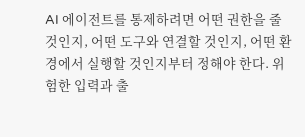AI 에이전트를 통제하려면 어떤 권한을 줄 것인지, 어떤 도구와 연결할 것인지, 어떤 환경에서 실행할 것인지부터 정해야 한다. 위험한 입력과 출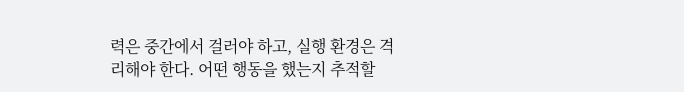력은 중간에서 걸러야 하고, 실행 환경은 격리해야 한다. 어떤 행동을 했는지 추적할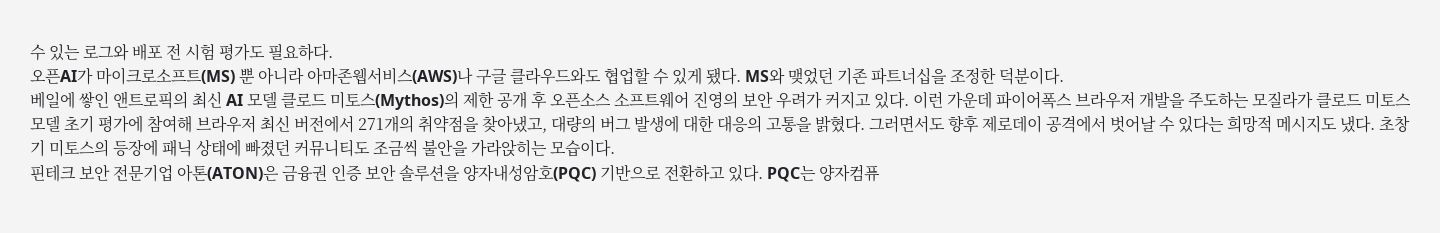수 있는 로그와 배포 전 시험 평가도 필요하다.
오픈AI가 마이크로소프트(MS) 뿐 아니라 아마존웹서비스(AWS)나 구글 클라우드와도 협업할 수 있게 됐다. MS와 맺었던 기존 파트너십을 조정한 덕분이다.
베일에 쌓인 앤트로픽의 최신 AI 모델 클로드 미토스(Mythos)의 제한 공개 후 오픈소스 소프트웨어 진영의 보안 우려가 커지고 있다. 이런 가운데 파이어폭스 브라우저 개발을 주도하는 모질라가 클로드 미토스 모델 초기 평가에 참여해 브라우저 최신 버전에서 271개의 취약점을 찾아냈고, 대량의 버그 발생에 대한 대응의 고통을 밝혔다. 그러면서도 향후 제로데이 공격에서 벗어날 수 있다는 희망적 메시지도 냈다. 초창기 미토스의 등장에 패닉 상태에 빠졌던 커뮤니티도 조금씩 불안을 가라앉히는 모습이다.
핀테크 보안 전문기업 아톤(ATON)은 금융권 인증 보안 솔루션을 양자내성암호(PQC) 기반으로 전환하고 있다. PQC는 양자컴퓨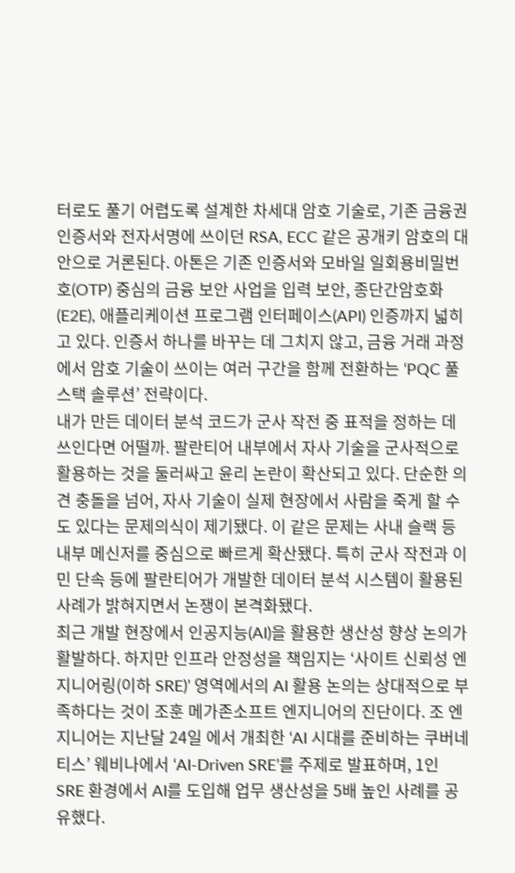터로도 풀기 어렵도록 설계한 차세대 암호 기술로, 기존 금융권 인증서와 전자서명에 쓰이던 RSA, ECC 같은 공개키 암호의 대안으로 거론된다. 아톤은 기존 인증서와 모바일 일회용비밀번호(OTP) 중심의 금융 보안 사업을 입력 보안, 종단간암호화(E2E), 애플리케이션 프로그램 인터페이스(API) 인증까지 넓히고 있다. 인증서 하나를 바꾸는 데 그치지 않고, 금융 거래 과정에서 암호 기술이 쓰이는 여러 구간을 함께 전환하는 ‘PQC 풀스택 솔루션’ 전략이다.
내가 만든 데이터 분석 코드가 군사 작전 중 표적을 정하는 데 쓰인다면 어떨까. 팔란티어 내부에서 자사 기술을 군사적으로 활용하는 것을 둘러싸고 윤리 논란이 확산되고 있다. 단순한 의견 충돌을 넘어, 자사 기술이 실제 현장에서 사람을 죽게 할 수도 있다는 문제의식이 제기됐다. 이 같은 문제는 사내 슬랙 등 내부 메신저를 중심으로 빠르게 확산됐다. 특히 군사 작전과 이민 단속 등에 팔란티어가 개발한 데이터 분석 시스템이 활용된 사례가 밝혀지면서 논쟁이 본격화됐다.
최근 개발 현장에서 인공지능(AI)을 활용한 생산성 향상 논의가 활발하다. 하지만 인프라 안정성을 책임지는 ‘사이트 신뢰성 엔지니어링(이하 SRE)’ 영역에서의 AI 활용 논의는 상대적으로 부족하다는 것이 조훈 메가존소프트 엔지니어의 진단이다. 조 엔지니어는 지난달 24일 에서 개최한 ‘AI 시대를 준비하는 쿠버네티스’ 웨비나에서 ‘AI-Driven SRE’를 주제로 발표하며, 1인 SRE 환경에서 AI를 도입해 업무 생산성을 5배 높인 사례를 공유했다.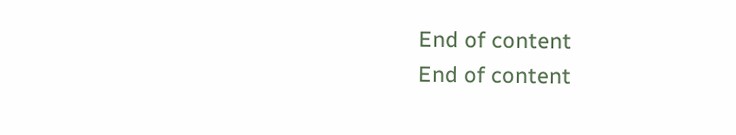End of content
End of content